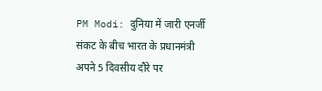PM Modi: दुनिया में जारी एनर्जी संकट के बीच भारत के प्रधानमंत्री अपने 5 दिवसीय दौरे पर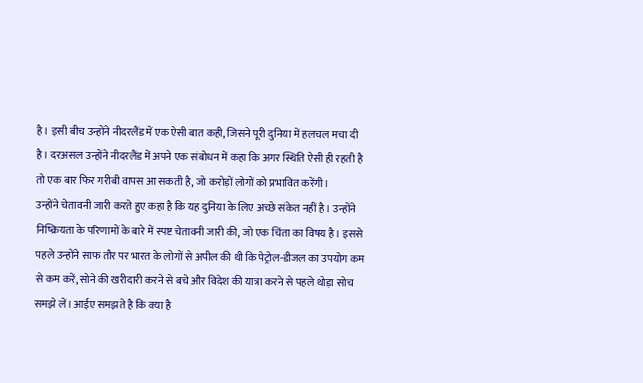है। इसी बीच उन्होंने नीदरलैंड में एक ऐसी बात कही, जिसने पूरी दुनिया में हलचल मचा दी है। दरअसल उन्होंने नीदरलैंड में अपने एक संबोधन में कहा कि अगर स्थिति ऐसी ही रहती है तो एक बार फिर गरीबी वापस आ सकती है, जो करोड़ों लोगों को प्रभावित करेंगी।
उन्होंने चेतावनी जारी करते हुए कहा है कि यह दुनिया के लिए अच्छे संकेत नहीं है। उन्होंने निष्क्रियता के परिणामों के बारे में स्पष्ट चेतावनी जारी की, जो एक चिंता का विषय है। इससे पहले उन्होंने साफ तौर पर भारत के लोगों से अपील की थी कि पेट्रोल-डीजल का उपयोग कम से कम करें, सोने की खरीदारी करने से बचे और विदेश की यात्रा करने से पहले थोड़ा सोच समझे लें। आईए समझते है कि क्या है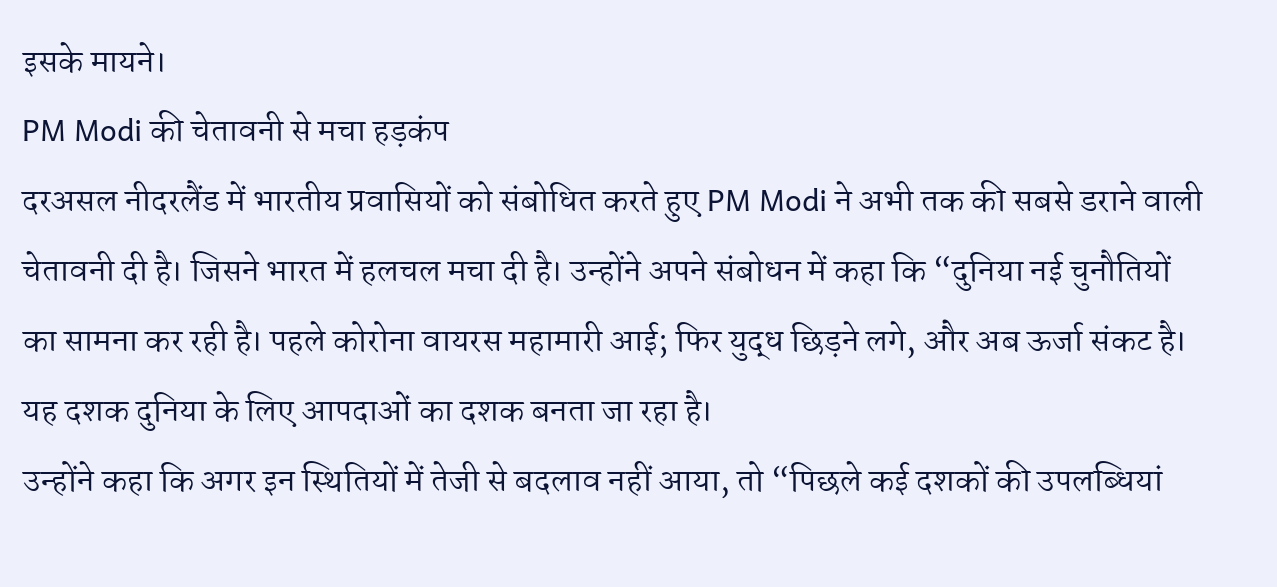इसके मायने।
PM Modi की चेतावनी से मचा हड़कंप
दरअसल नीदरलैंड में भारतीय प्रवासियों को संबोधित करते हुए PM Modi ने अभी तक की सबसे डराने वाली चेतावनी दी है। जिसने भारत में हलचल मचा दी है। उन्होंने अपने संबोधन में कहा कि “दुनिया नई चुनौतियों का सामना कर रही है। पहले कोरोना वायरस महामारी आई; फिर युद्ध छिड़ने लगे, और अब ऊर्जा संकट है। यह दशक दुनिया के लिए आपदाओं का दशक बनता जा रहा है।
उन्होंने कहा कि अगर इन स्थितियों में तेजी से बदलाव नहीं आया, तो “पिछले कई दशकों की उपलब्धियां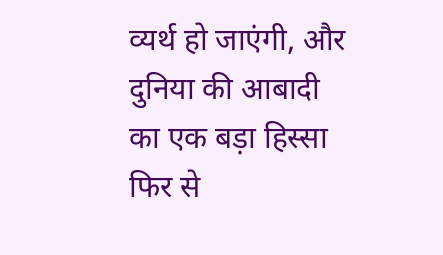व्यर्थ हो जाएंगी, और दुनिया की आबादी का एक बड़ा हिस्सा फिर से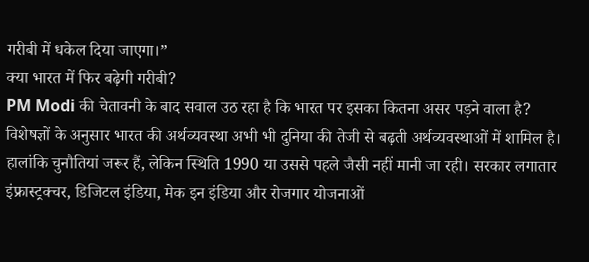गरीबी में धकेल दिया जाएगा।”
क्या भारत में फिर बढ़ेगी गरीबी?
PM Modi की चेतावनी के बाद सवाल उठ रहा है कि भारत पर इसका कितना असर पड़ने वाला है? विशेषज्ञों के अनुसार भारत की अर्थव्यवस्था अभी भी दुनिया की तेजी से बढ़ती अर्थव्यवस्थाओं में शामिल है। हालांकि चुनौतियां जरूर हैं, लेकिन स्थिति 1990 या उससे पहले जैसी नहीं मानी जा रही। सरकार लगातार इंफ्रास्ट्रक्चर, डिजिटल इंडिया, मेक इन इंडिया और रोजगार योजनाओं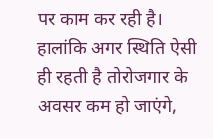पर काम कर रही है।
हालांकि अगर स्थिति ऐसी ही रहती है तोरोजगार के अवसर कम हो जाएंगे,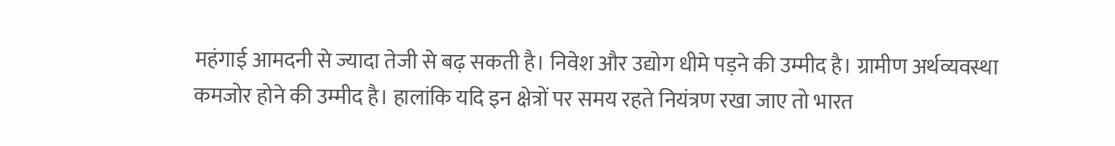महंगाई आमदनी से ज्यादा तेजी से बढ़ सकती है। निवेश और उद्योग धीमे पड़ने की उम्मीद है। ग्रामीण अर्थव्यवस्था कमजोर होने की उम्मीद है। हालांकि यदि इन क्षेत्रों पर समय रहते नियंत्रण रखा जाए तो भारत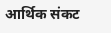आर्थिक संकट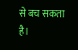से बच सकता है।